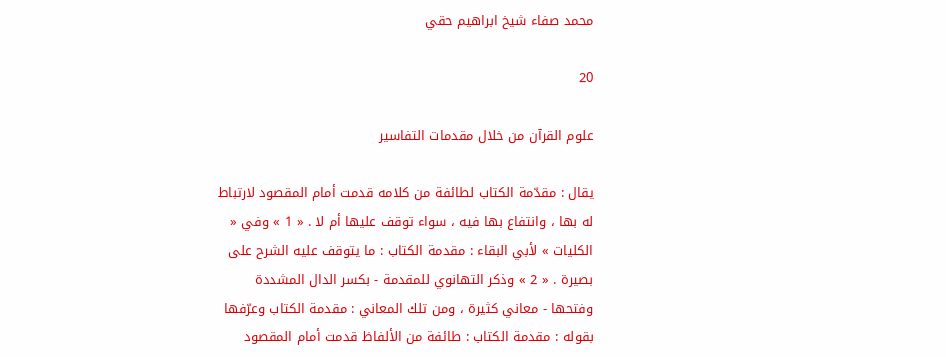محمد صفاء شيخ ابراهيم حقي

20

علوم القرآن من خلال مقدمات التفاسير

يقال : مقدّمة الكتاب لطائفة من كلامه قدمت أمام المقصود لارتباط له بها ، وانتفاع بها فيه ، سواء توقف عليها أم لا . « 1 » وفي « الكليات » لأبي البقاء : مقدمة الكتاب : ما يتوقف عليه الشرح على بصيرة . « 2 » وذكر التهانوي للمقدمة - بكسر الدال المشددة وفتحها - معاني كثيرة ، ومن تلك المعاني : مقدمة الكتاب وعرّفها بقوله : مقدمة الكتاب : طائفة من الألفاظ قدمت أمام المقصود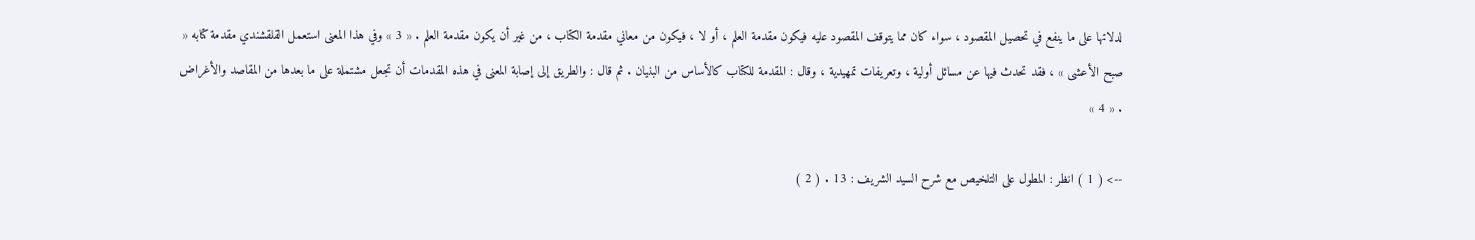لدلاتها على ما ينفع في تحصيل المقصود ، سواء كان مما يتوقف المقصود عليه فيكون مقدمة العلم ، أو لا ، فيكون من معاني مقدمة الكتاب ، من غير أن يكون مقدمة العلم . « 3 » وفي هذا المعنى استعمل القلقشندي مقدمة كتابه « صبح الأعشى » ، فقد تحدث فيها عن مسائل أولية ، وتعريفات تمهيدية ، وقال : المقدمة للكتاب كالأساس من البنيان . ثم قال : والطريق إلى إصابة المعنى في هذه المقدمات أن تجعل مشتملة على ما بعدها من المقاصد والأغراض . « 4 »

--> ( 1 ) انظر : المطول على التلخيص مع شرح السيد الشريف : 13 . ( 2 )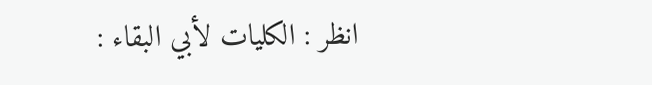انظر : الكليات لأبي البقاء :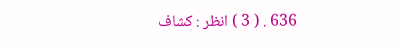636 . ( 3 ) انظر : كشاف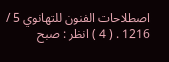اصطلاحات الفنون للتهانوي 5 / 1216 . ( 4 ) انظر : صبح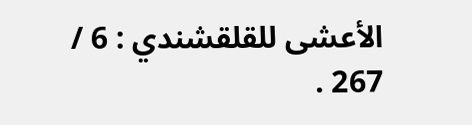الأعشى للقلقشندي : 6 / 267 .